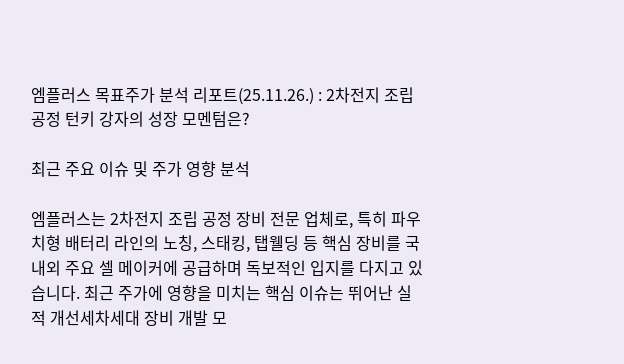엠플러스 목표주가 분석 리포트(25.11.26.) : 2차전지 조립공정 턴키 강자의 성장 모멘텀은?

최근 주요 이슈 및 주가 영향 분석

엠플러스는 2차전지 조립 공정 장비 전문 업체로, 특히 파우치형 배터리 라인의 노칭, 스태킹, 탭웰딩 등 핵심 장비를 국내외 주요 셀 메이커에 공급하며 독보적인 입지를 다지고 있습니다. 최근 주가에 영향을 미치는 핵심 이슈는 뛰어난 실적 개선세차세대 장비 개발 모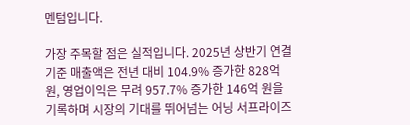멘텀입니다.

가장 주목할 점은 실적입니다. 2025년 상반기 연결 기준 매출액은 전년 대비 104.9% 증가한 828억 원, 영업이익은 무려 957.7% 증가한 146억 원을 기록하며 시장의 기대를 뛰어넘는 어닝 서프라이즈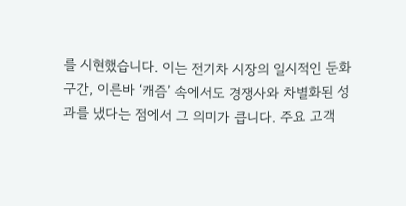를 시현했습니다. 이는 전기차 시장의 일시적인 둔화 구간, 이른바 ‘캐즘’ 속에서도 경쟁사와 차별화된 성과를 냈다는 점에서 그 의미가 큽니다. 주요 고객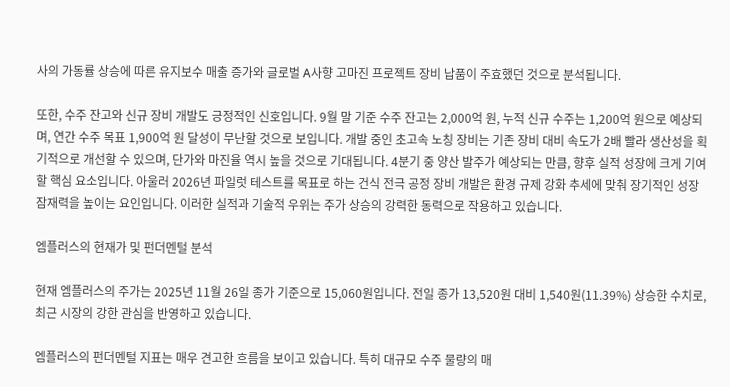사의 가동률 상승에 따른 유지보수 매출 증가와 글로벌 A사향 고마진 프로젝트 장비 납품이 주효했던 것으로 분석됩니다.

또한, 수주 잔고와 신규 장비 개발도 긍정적인 신호입니다. 9월 말 기준 수주 잔고는 2,000억 원, 누적 신규 수주는 1,200억 원으로 예상되며, 연간 수주 목표 1,900억 원 달성이 무난할 것으로 보입니다. 개발 중인 초고속 노칭 장비는 기존 장비 대비 속도가 2배 빨라 생산성을 획기적으로 개선할 수 있으며, 단가와 마진율 역시 높을 것으로 기대됩니다. 4분기 중 양산 발주가 예상되는 만큼, 향후 실적 성장에 크게 기여할 핵심 요소입니다. 아울러 2026년 파일럿 테스트를 목표로 하는 건식 전극 공정 장비 개발은 환경 규제 강화 추세에 맞춰 장기적인 성장 잠재력을 높이는 요인입니다. 이러한 실적과 기술적 우위는 주가 상승의 강력한 동력으로 작용하고 있습니다.

엠플러스의 현재가 및 펀더멘털 분석

현재 엠플러스의 주가는 2025년 11월 26일 종가 기준으로 15,060원입니다. 전일 종가 13,520원 대비 1,540원(11.39%) 상승한 수치로, 최근 시장의 강한 관심을 반영하고 있습니다.

엠플러스의 펀더멘털 지표는 매우 견고한 흐름을 보이고 있습니다. 특히 대규모 수주 물량의 매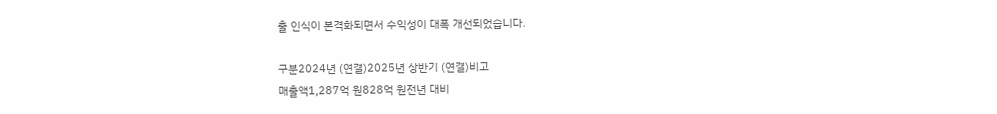출 인식이 본격화되면서 수익성이 대폭 개선되었습니다.

구분2024년 (연결)2025년 상반기 (연결)비고
매출액1,287억 원828억 원전년 대비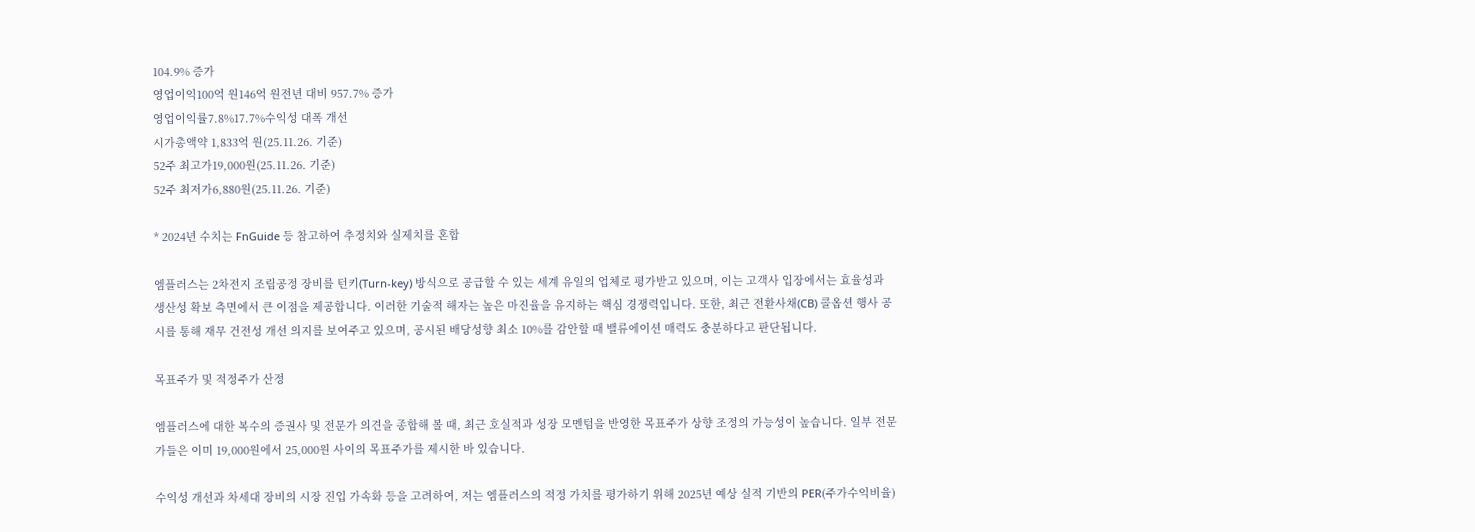104.9% 증가
영업이익100억 원146억 원전년 대비 957.7% 증가
영업이익률7.8%17.7%수익성 대폭 개선
시가총액약 1,833억 원(25.11.26. 기준)
52주 최고가19,000원(25.11.26. 기준)
52주 최저가6,880원(25.11.26. 기준)

* 2024년 수치는 FnGuide 등 참고하여 추정치와 실제치를 혼합

엠플러스는 2차전지 조립공정 장비를 턴키(Turn-key) 방식으로 공급할 수 있는 세계 유일의 업체로 평가받고 있으며, 이는 고객사 입장에서는 효율성과 생산성 확보 측면에서 큰 이점을 제공합니다. 이러한 기술적 해자는 높은 마진율을 유지하는 핵심 경쟁력입니다. 또한, 최근 전환사채(CB) 콜옵션 행사 공시를 통해 재무 건전성 개선 의지를 보여주고 있으며, 공시된 배당성향 최소 10%를 감안할 때 밸류에이션 매력도 충분하다고 판단됩니다.

목표주가 및 적정주가 산정

엠플러스에 대한 복수의 증권사 및 전문가 의견을 종합해 볼 때, 최근 호실적과 성장 모멘텀을 반영한 목표주가 상향 조정의 가능성이 높습니다. 일부 전문가들은 이미 19,000원에서 25,000원 사이의 목표주가를 제시한 바 있습니다.

수익성 개선과 차세대 장비의 시장 진입 가속화 등을 고려하여, 저는 엠플러스의 적정 가치를 평가하기 위해 2025년 예상 실적 기반의 PER(주가수익비율)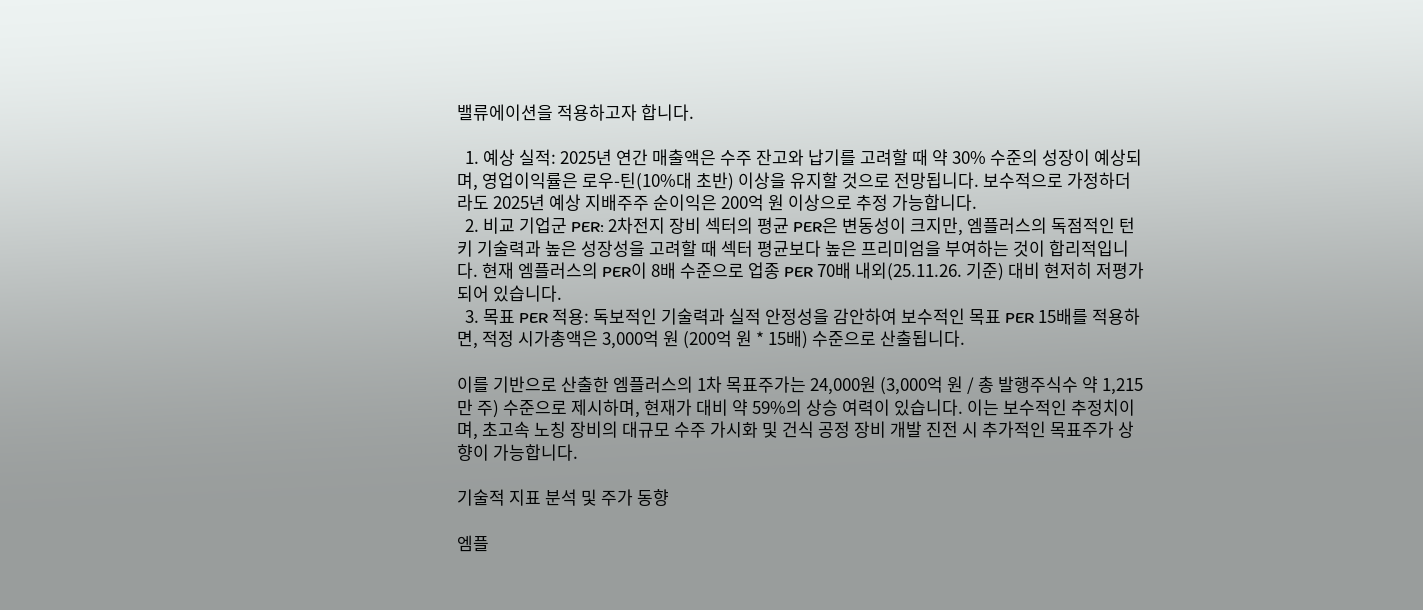밸류에이션을 적용하고자 합니다.

  1. 예상 실적: 2025년 연간 매출액은 수주 잔고와 납기를 고려할 때 약 30% 수준의 성장이 예상되며, 영업이익률은 로우-틴(10%대 초반) 이상을 유지할 것으로 전망됩니다. 보수적으로 가정하더라도 2025년 예상 지배주주 순이익은 200억 원 이상으로 추정 가능합니다.
  2. 비교 기업군 PER: 2차전지 장비 섹터의 평균 PER은 변동성이 크지만, 엠플러스의 독점적인 턴키 기술력과 높은 성장성을 고려할 때 섹터 평균보다 높은 프리미엄을 부여하는 것이 합리적입니다. 현재 엠플러스의 PER이 8배 수준으로 업종 PER 70배 내외(25.11.26. 기준) 대비 현저히 저평가되어 있습니다.
  3. 목표 PER 적용: 독보적인 기술력과 실적 안정성을 감안하여 보수적인 목표 PER 15배를 적용하면, 적정 시가총액은 3,000억 원 (200억 원 * 15배) 수준으로 산출됩니다.

이를 기반으로 산출한 엠플러스의 1차 목표주가는 24,000원 (3,000억 원 / 총 발행주식수 약 1,215만 주) 수준으로 제시하며, 현재가 대비 약 59%의 상승 여력이 있습니다. 이는 보수적인 추정치이며, 초고속 노칭 장비의 대규모 수주 가시화 및 건식 공정 장비 개발 진전 시 추가적인 목표주가 상향이 가능합니다.

기술적 지표 분석 및 주가 동향

엠플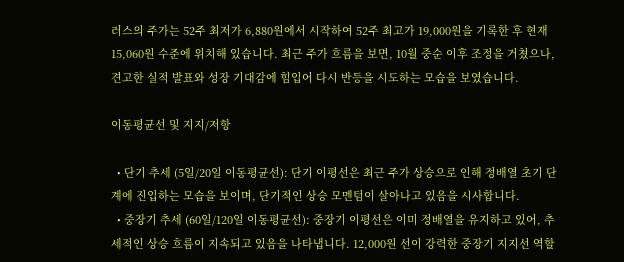러스의 주가는 52주 최저가 6,880원에서 시작하여 52주 최고가 19,000원을 기록한 후 현재 15,060원 수준에 위치해 있습니다. 최근 주가 흐름을 보면, 10월 중순 이후 조정을 거쳤으나, 견고한 실적 발표와 성장 기대감에 힘입어 다시 반등을 시도하는 모습을 보였습니다.

이동평균선 및 지지/저항

  • 단기 추세 (5일/20일 이동평균선): 단기 이평선은 최근 주가 상승으로 인해 정배열 초기 단계에 진입하는 모습을 보이며, 단기적인 상승 모멘텀이 살아나고 있음을 시사합니다.
  • 중장기 추세 (60일/120일 이동평균선): 중장기 이평선은 이미 정배열을 유지하고 있어, 추세적인 상승 흐름이 지속되고 있음을 나타냅니다. 12,000원 선이 강력한 중장기 지지선 역할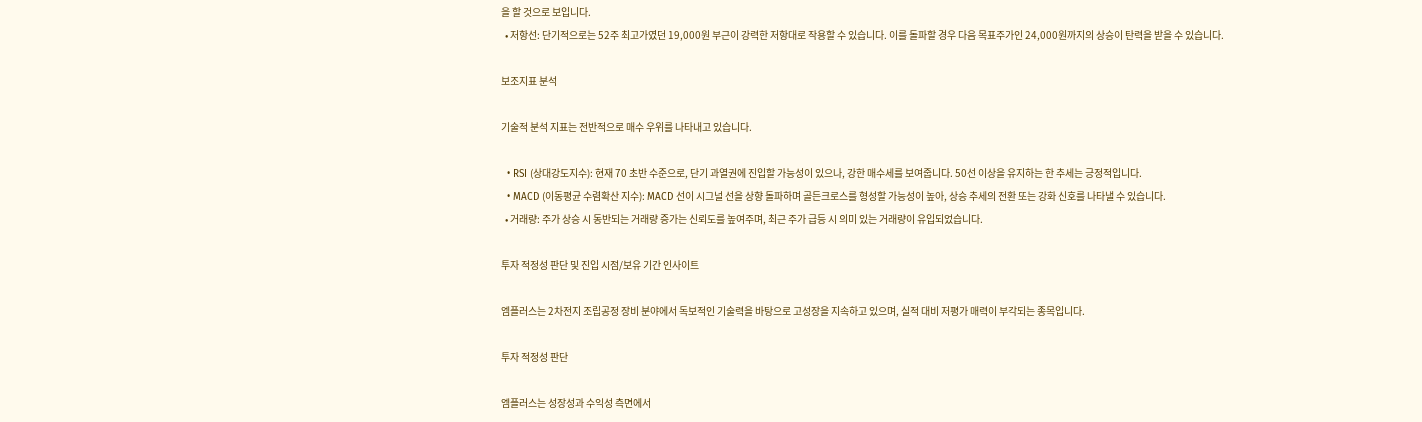을 할 것으로 보입니다.
  • 저항선: 단기적으로는 52주 최고가였던 19,000원 부근이 강력한 저항대로 작용할 수 있습니다. 이를 돌파할 경우 다음 목표주가인 24,000원까지의 상승이 탄력을 받을 수 있습니다.

보조지표 분석

기술적 분석 지표는 전반적으로 매수 우위를 나타내고 있습니다.

  • RSI (상대강도지수): 현재 70 초반 수준으로, 단기 과열권에 진입할 가능성이 있으나, 강한 매수세를 보여줍니다. 50선 이상을 유지하는 한 추세는 긍정적입니다.
  • MACD (이동평균 수렴확산 지수): MACD 선이 시그널 선을 상향 돌파하며 골든크로스를 형성할 가능성이 높아, 상승 추세의 전환 또는 강화 신호를 나타낼 수 있습니다.
  • 거래량: 주가 상승 시 동반되는 거래량 증가는 신뢰도를 높여주며, 최근 주가 급등 시 의미 있는 거래량이 유입되었습니다.

투자 적정성 판단 및 진입 시점/보유 기간 인사이트

엠플러스는 2차전지 조립공정 장비 분야에서 독보적인 기술력을 바탕으로 고성장을 지속하고 있으며, 실적 대비 저평가 매력이 부각되는 종목입니다.

투자 적정성 판단

엠플러스는 성장성과 수익성 측면에서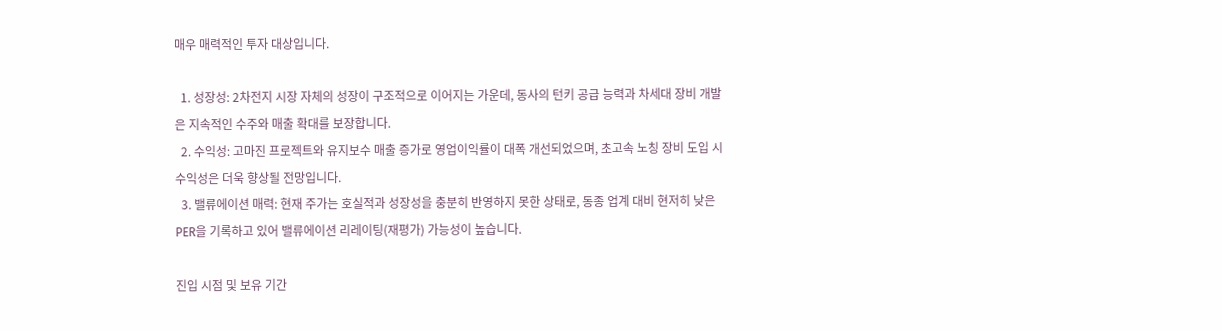매우 매력적인 투자 대상입니다.

  1. 성장성: 2차전지 시장 자체의 성장이 구조적으로 이어지는 가운데, 동사의 턴키 공급 능력과 차세대 장비 개발은 지속적인 수주와 매출 확대를 보장합니다.
  2. 수익성: 고마진 프로젝트와 유지보수 매출 증가로 영업이익률이 대폭 개선되었으며, 초고속 노칭 장비 도입 시 수익성은 더욱 향상될 전망입니다.
  3. 밸류에이션 매력: 현재 주가는 호실적과 성장성을 충분히 반영하지 못한 상태로, 동종 업계 대비 현저히 낮은 PER을 기록하고 있어 밸류에이션 리레이팅(재평가) 가능성이 높습니다.

진입 시점 및 보유 기간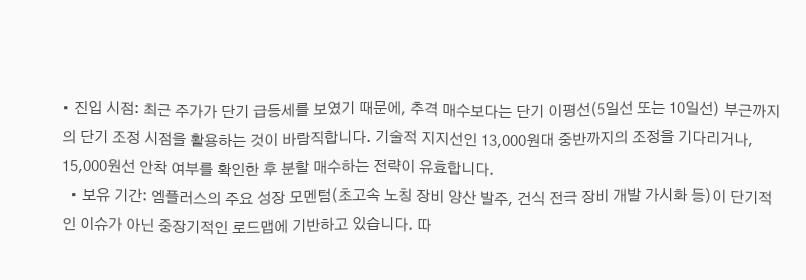• 진입 시점: 최근 주가가 단기 급등세를 보였기 때문에, 추격 매수보다는 단기 이평선(5일선 또는 10일선) 부근까지의 단기 조정 시점을 활용하는 것이 바람직합니다. 기술적 지지선인 13,000원대 중반까지의 조정을 기다리거나, 15,000원선 안착 여부를 확인한 후 분할 매수하는 전략이 유효합니다.
  • 보유 기간: 엠플러스의 주요 성장 모멘텀(초고속 노칭 장비 양산 발주, 건식 전극 장비 개발 가시화 등)이 단기적인 이슈가 아닌 중장기적인 로드맵에 기반하고 있습니다. 따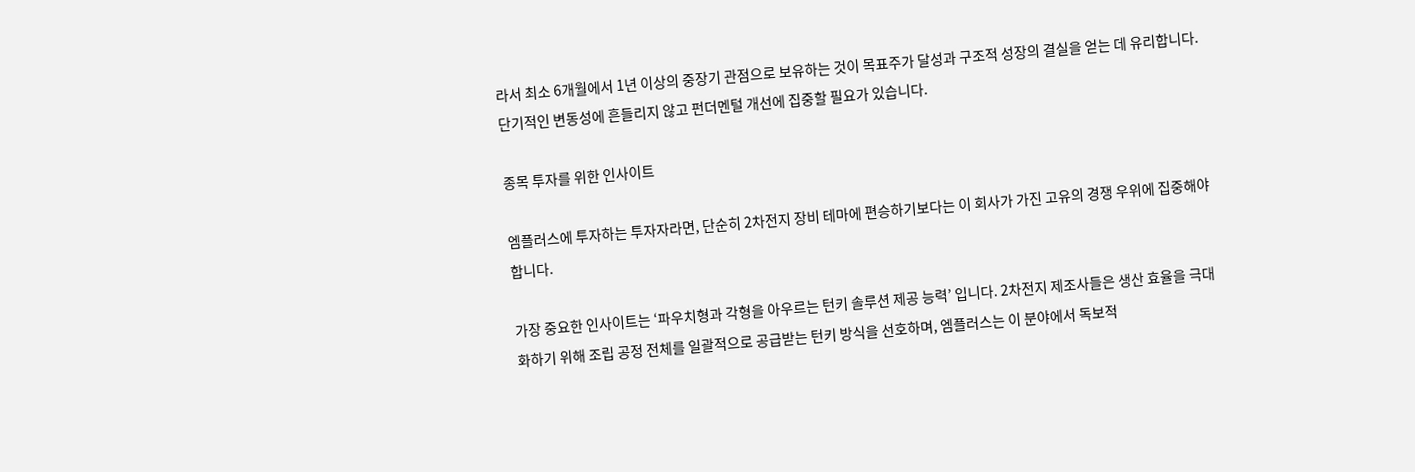라서 최소 6개월에서 1년 이상의 중장기 관점으로 보유하는 것이 목표주가 달성과 구조적 성장의 결실을 얻는 데 유리합니다. 단기적인 변동성에 흔들리지 않고 펀더멘털 개선에 집중할 필요가 있습니다.

종목 투자를 위한 인사이트

엠플러스에 투자하는 투자자라면, 단순히 2차전지 장비 테마에 편승하기보다는 이 회사가 가진 고유의 경쟁 우위에 집중해야 합니다.

가장 중요한 인사이트는 ‘파우치형과 각형을 아우르는 턴키 솔루션 제공 능력’ 입니다. 2차전지 제조사들은 생산 효율을 극대화하기 위해 조립 공정 전체를 일괄적으로 공급받는 턴키 방식을 선호하며, 엠플러스는 이 분야에서 독보적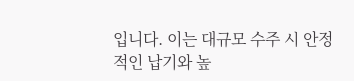입니다. 이는 대규모 수주 시 안정적인 납기와 높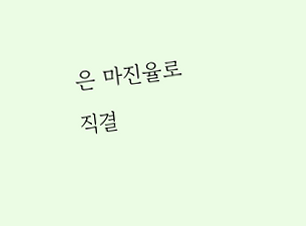은 마진율로 직결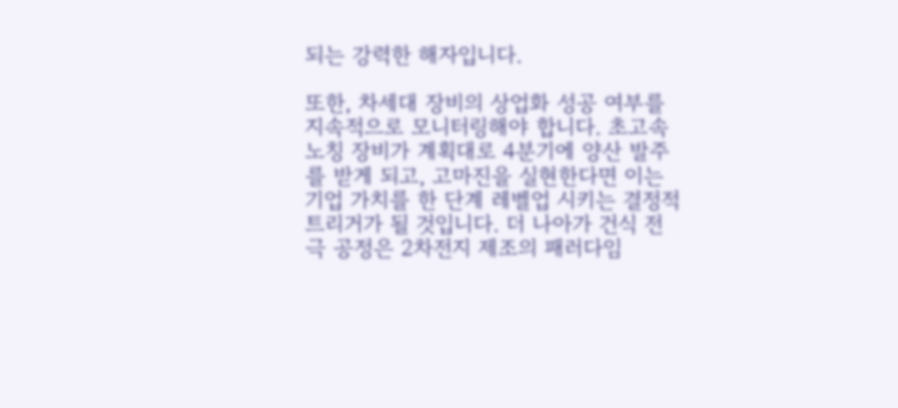되는 강력한 해자입니다.

또한, 차세대 장비의 상업화 성공 여부를 지속적으로 모니터링해야 합니다. 초고속 노칭 장비가 계획대로 4분기에 양산 발주를 받게 되고, 고마진을 실현한다면 이는 기업 가치를 한 단계 레벨업 시키는 결정적 트리거가 될 것입니다. 더 나아가 건식 전극 공정은 2차전지 제조의 패러다임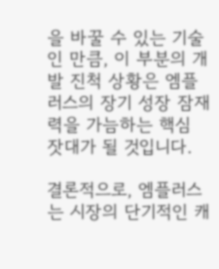을 바꿀 수 있는 기술인 만큼, 이 부분의 개발 진척 상황은 엠플러스의 장기 성장 잠재력을 가늠하는 핵심 잣대가 될 것입니다.

결론적으로, 엠플러스는 시장의 단기적인 캐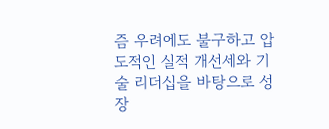즘 우려에도 불구하고 압도적인 실적 개선세와 기술 리더십을 바탕으로 성장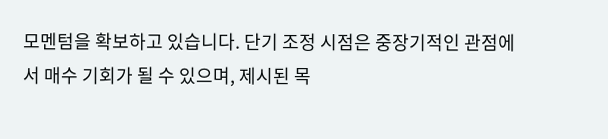모멘텀을 확보하고 있습니다. 단기 조정 시점은 중장기적인 관점에서 매수 기회가 될 수 있으며, 제시된 목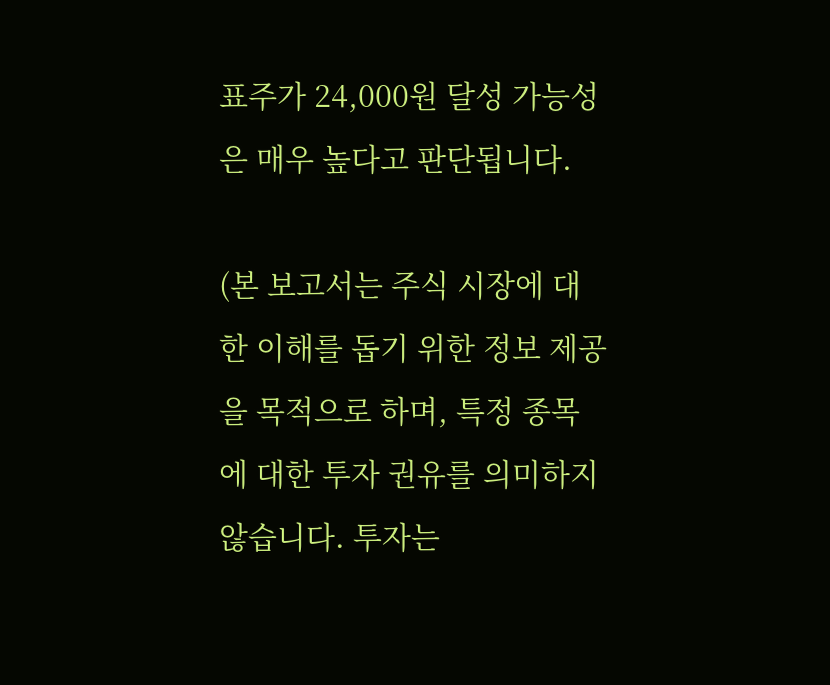표주가 24,000원 달성 가능성은 매우 높다고 판단됩니다.

(본 보고서는 주식 시장에 대한 이해를 돕기 위한 정보 제공을 목적으로 하며, 특정 종목에 대한 투자 권유를 의미하지 않습니다. 투자는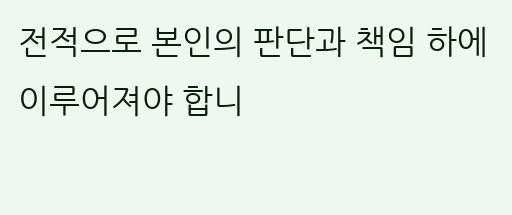전적으로 본인의 판단과 책임 하에 이루어져야 합니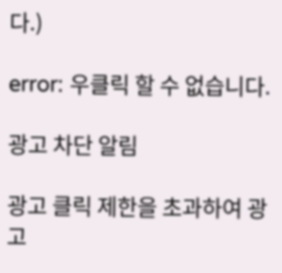다.)

error: 우클릭 할 수 없습니다.

광고 차단 알림

광고 클릭 제한을 초과하여 광고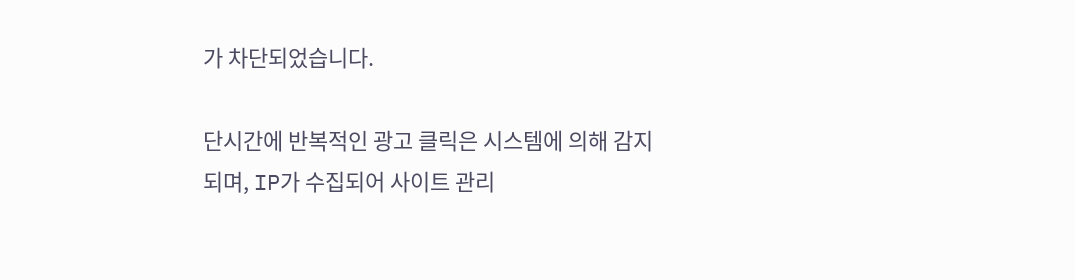가 차단되었습니다.

단시간에 반복적인 광고 클릭은 시스템에 의해 감지되며, IP가 수집되어 사이트 관리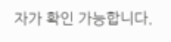자가 확인 가능합니다.